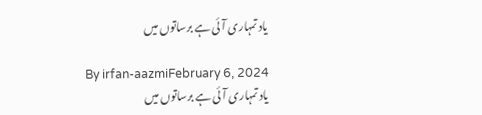یاد تمہاری آئی ہے برساتوں میں

By irfan-aazmiFebruary 6, 2024
یاد تمہاری آئی ہے برساتوں میں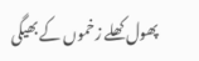پھول کھلے زخموں کے بھیگی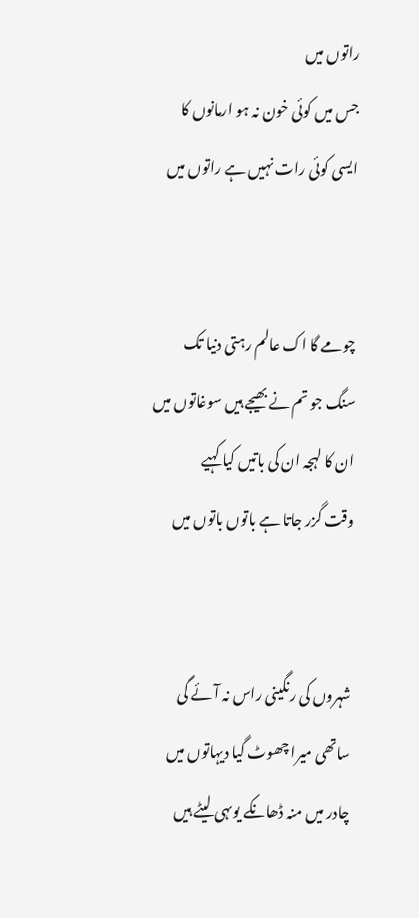راتوں میں
جس میں کوئی خون نہ ہو ارمانوں کا
ایسی کوئی رات نہیں ہے راتوں میں


چومے گا اک عالم رہتی دنیا تک
سنگ جو تم نے بھیجے ہیں سوغاتوں میں
ان کا لہجہ ان کی باتیں کیا کہیے
وقت گزر جاتا ہے باتوں باتوں میں


شہروں کی رنگینی راس نہ آئے گی
ساتھی میرا چھوٹ گیا دیہاتوں میں
چادر میں منہ ڈھانکے یوںہی لیٹے ہیں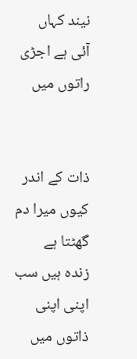نیند کہاں آئی ہے اجڑی راتوں میں


ذات کے اندر کیوں میرا دم گھٹتا ہے
زندہ ہیں سب اپنی اپنی ذاتوں میں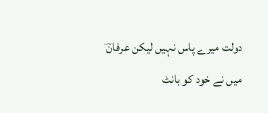دولت میرے پاس نہیں لیکن عرفانؔ
میں نے خود کو بانٹ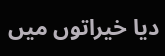دیا خیراتوں میں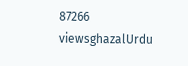87266 viewsghazalUrdu